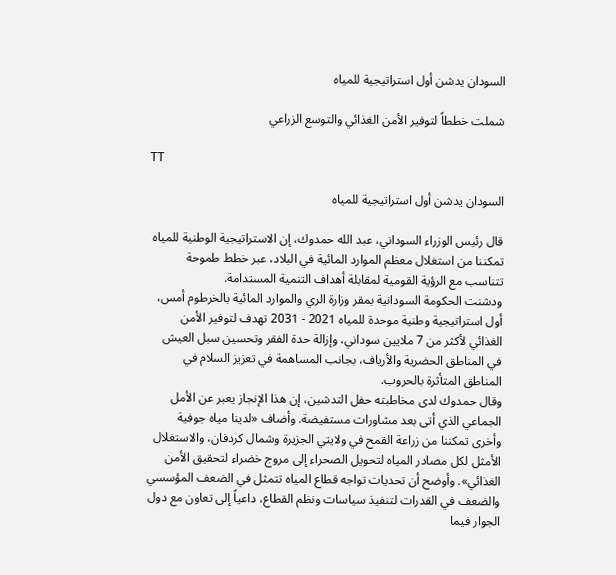السودان يدشن أول استراتيجية للمياه

شملت خططاً لتوفير الأمن الغذائي والتوسع الزراعي

TT

السودان يدشن أول استراتيجية للمياه

قال رئيس الوزراء السوداني، عبد الله حمدوك، إن الاستراتيجية الوطنية للمياه تمكننا من استغلال معظم الموارد المائية في البلاد، عبر خطط طموحة تتناسب مع الرؤية القومية لمقابلة أهداف التنمية المستدامة.
ودشنت الحكومة السودانية بمقر وزارة الري والموارد المائية بالخرطوم أمس، أول استراتيجية وطنية موحدة للمياه 2021 - 2031 تهدف لتوفير الأمن الغذائي لأكثر من 7 ملايين سوداني، وإزالة حدة الفقر وتحسين سبل العيش في المناطق الحضرية والأرياف، بجانب المساهمة في تعزيز السلام في المناطق المتأثرة بالحروب.
وقال حمدوك لدى مخاطبته حفل التدشين، إن هذا الإنجاز يعبر عن الأمل الجماعي الذي أتى بعد مشاورات مستفيضة. وأضاف «لدينا مياه جوفية وأخرى تمكننا من زراعة القمح في ولايتي الجزيرة وشمال كردفان، والاستغلال الأمثل لكل مصادر المياه لتحويل الصحراء إلى مروج خضراء لتحقيق الأمن الغذائي». وأوضح أن تحديات تواجه قطاع المياه تتمثل في الضعف المؤسسي والضعف في القدرات لتنفيذ سياسات ونظم القطاع، داعياً إلى تعاون مع دول الجوار فيما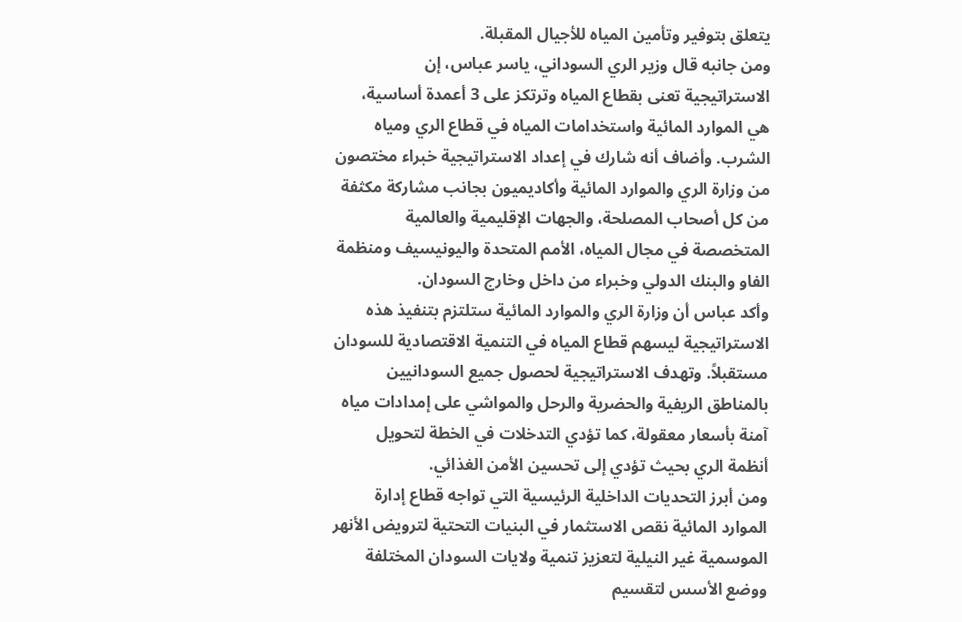يتعلق بتوفير وتأمين المياه للأجيال المقبلة.
ومن جانبه قال وزير الري السوداني، ياسر عباس، إن الاستراتيجية تعنى بقطاع المياه وترتكز على 3 أعمدة أساسية، هي الموارد المائية واستخدامات المياه في قطاع الري ومياه الشرب. وأضاف أنه شارك في إعداد الاستراتيجية خبراء مختصون من وزارة الري والموارد المائية وأكاديميون بجانب مشاركة مكثفة من كل أصحاب المصلحة، والجهات الإقليمية والعالمية المتخصصة في مجال المياه، الأمم المتحدة واليونيسيف ومنظمة الفاو والبنك الدولي وخبراء من داخل وخارج السودان.
وأكد عباس أن وزارة الري والموارد المائية ستلتزم بتنفيذ هذه الاستراتيجية ليسهم قطاع المياه في التنمية الاقتصادية للسودان مستقبلاً. وتهدف الاستراتيجية لحصول جميع السودانيين بالمناطق الريفية والحضرية والرحل والمواشي على إمدادات مياه آمنة بأسعار معقولة، كما تؤدي التدخلات في الخطة لتحويل أنظمة الري بحيث تؤدي إلى تحسين الأمن الغذائي.
ومن أبرز التحديات الداخلية الرئيسية التي تواجه قطاع إدارة الموارد المائية نقص الاستثمار في البنيات التحتية لترويض الأنهر الموسمية غير النيلية لتعزيز تنمية ولايات السودان المختلفة ووضع الأسس لتقسيم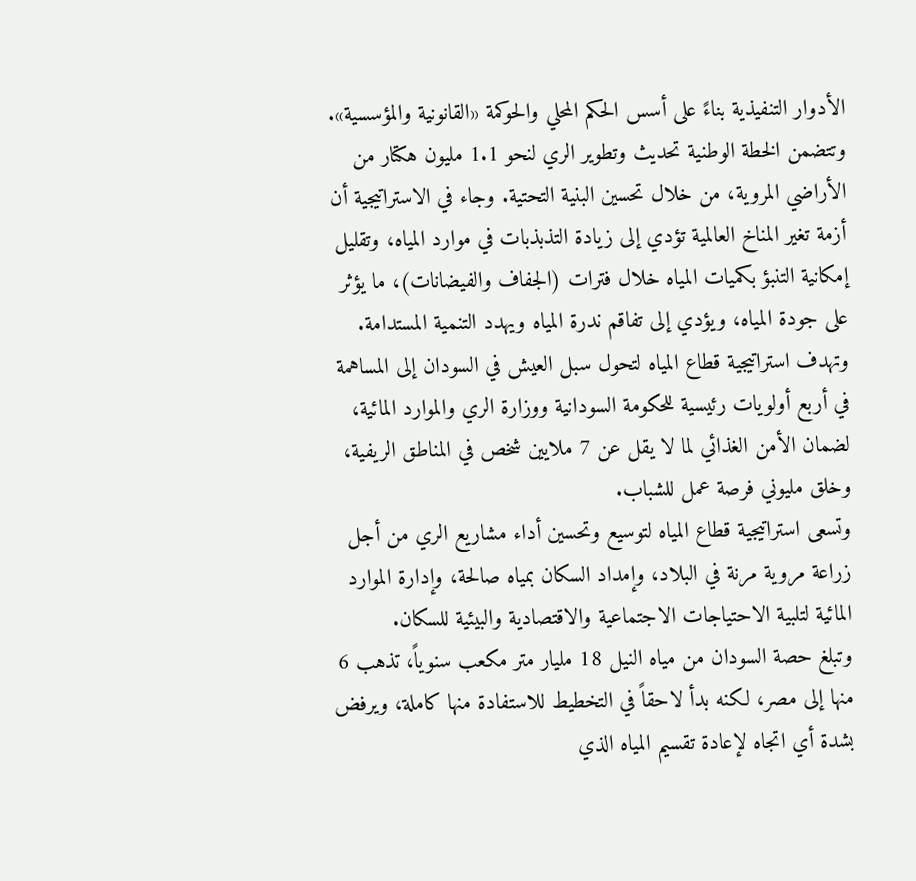الأدوار التنفيذية بناءً على أسس الحكم المحلي والحوكمة «القانونية والمؤسسية».
وتتضمن الخطة الوطنية تحديث وتطوير الري لنحو 1.1 مليون هكتار من الأراضي المروية، من خلال تحسين البنية التحتية. وجاء في الاستراتيجية أن أزمة تغير المناخ العالمية تؤدي إلى زيادة التذبذبات في موارد المياه، وتقليل إمكانية التنبؤ بكميات المياه خلال فترات (الجفاف والفيضانات)، ما يؤثر على جودة المياه، ويؤدي إلى تفاقم ندرة المياه ويهدد التنمية المستدامة.
وتهدف استراتيجية قطاع المياه لتحول سبل العيش في السودان إلى المساهمة في أربع أولويات رئيسية للحكومة السودانية ووزارة الري والموارد المائية، لضمان الأمن الغذائي لما لا يقل عن 7 ملايين شخص في المناطق الريفية، وخلق مليوني فرصة عمل للشباب.
وتسعى استراتيجية قطاع المياه لتوسيع وتحسين أداء مشاريع الري من أجل زراعة مروية مرنة في البلاد، وإمداد السكان بمياه صالحة، وإدارة الموارد المائية لتلبية الاحتياجات الاجتماعية والاقتصادية والبيئية للسكان.
وتبلغ حصة السودان من مياه النيل 18 مليار متر مكعب سنوياً، تذهب 6 منها إلى مصر، لكنه بدأ لاحقاً في التخطيط للاستفادة منها كاملة، ويرفض بشدة أي اتجاه لإعادة تقسيم المياه الذي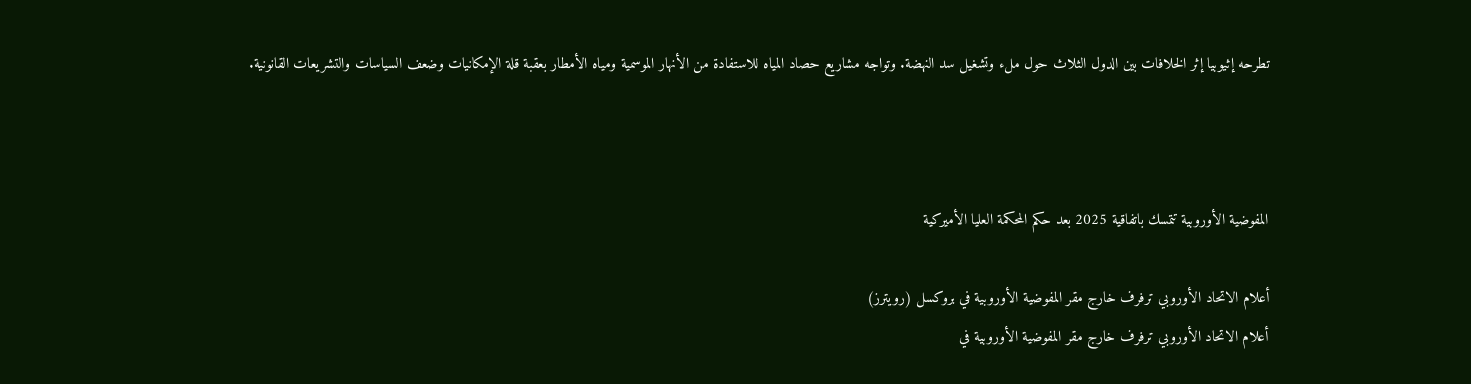تطرحه إثيوبيا إثر الخلافات بين الدول الثلاث حول ملء وتشغيل سد النهضة. وتواجه مشاريع حصاد المياه للاستفادة من الأنهار الموسمية ومياه الأمطار بعقبة قلة الإمكانيات وضعف السياسات والتشريعات القانونية.



المفوضية الأوروبية تتمسك باتفاقية 2025 بعد حكم المحكمة العليا الأميركية

أعلام الاتحاد الأوروبي ترفرف خارج مقر المفوضية الأوروبية في بروكسل (رويترز)
أعلام الاتحاد الأوروبي ترفرف خارج مقر المفوضية الأوروبية في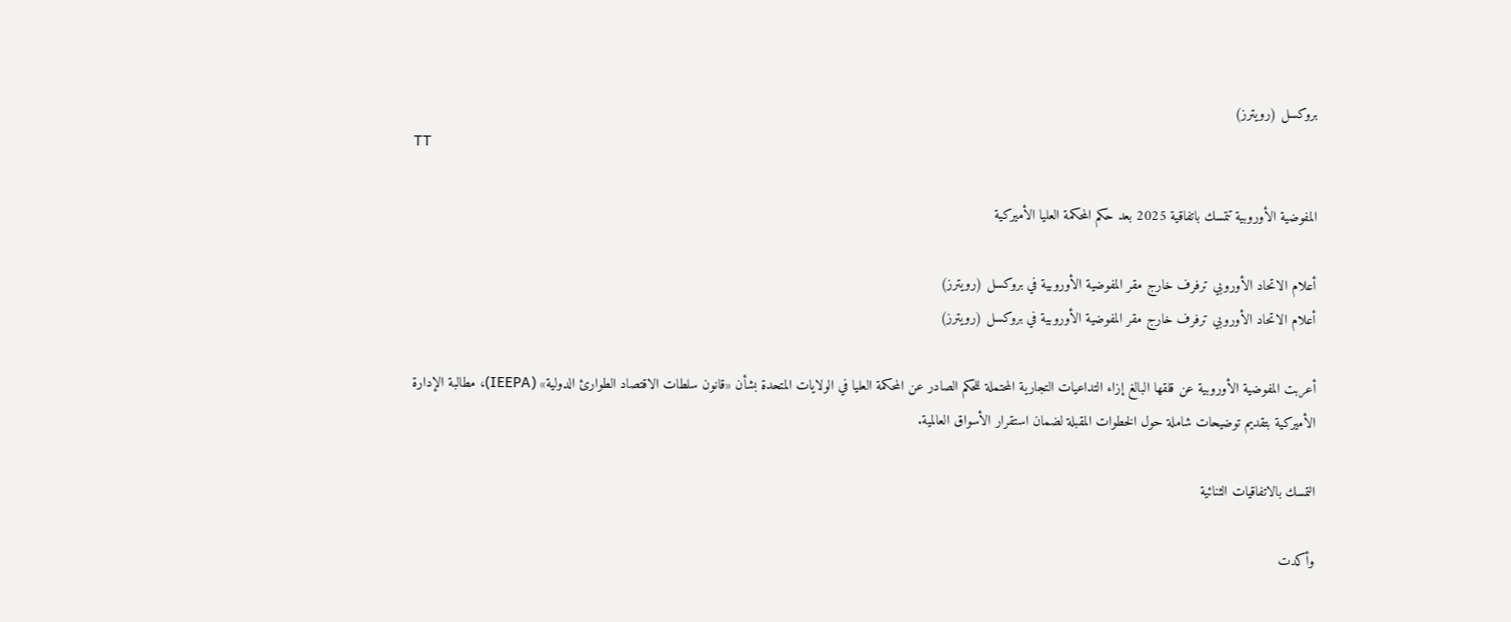بروكسل (رويترز)
TT

المفوضية الأوروبية تتمسك باتفاقية 2025 بعد حكم المحكمة العليا الأميركية

أعلام الاتحاد الأوروبي ترفرف خارج مقر المفوضية الأوروبية في بروكسل (رويترز)
أعلام الاتحاد الأوروبي ترفرف خارج مقر المفوضية الأوروبية في بروكسل (رويترز)

أعربت المفوضية الأوروبية عن قلقها البالغ إزاء التداعيات التجارية المحتملة للحكم الصادر عن المحكمة العليا في الولايات المتحدة بشأن «قانون سلطات الاقتصاد الطوارئ الدولية» (IEEPA)، مطالبة الإدارة الأميركية بتقديم توضيحات شاملة حول الخطوات المقبلة لضمان استقرار الأسواق العالمية.

التمسك بالاتفاقيات الثنائية

وأكدت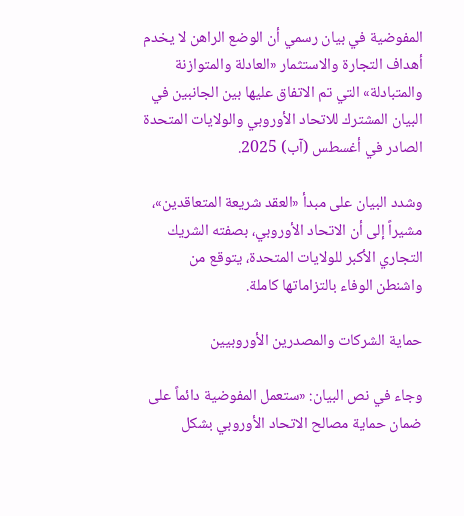المفوضية في بيان رسمي أن الوضع الراهن لا يخدم أهداف التجارة والاستثمار «العادلة والمتوازنة والمتبادلة» التي تم الاتفاق عليها بين الجانبين في البيان المشترك للاتحاد الأوروبي والولايات المتحدة الصادر في أغسطس (آب) 2025.

وشدد البيان على مبدأ «العقد شريعة المتعاقدين»، مشيراً إلى أن الاتحاد الأوروبي، بصفته الشريك التجاري الأكبر للولايات المتحدة، يتوقع من واشنطن الوفاء بالتزاماتها كاملة.

حماية الشركات والمصدرين الأوروبيين

وجاء في نص البيان: «ستعمل المفوضية دائماً على ضمان حماية مصالح الاتحاد الأوروبي بشكل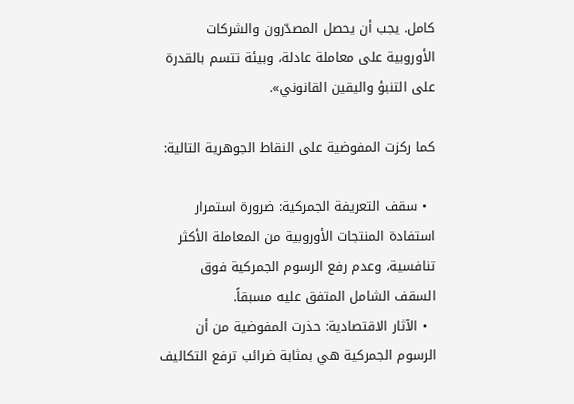كامل. يجب أن يحصل المصدّرون والشركات الأوروبية على معاملة عادلة، وبيئة تتسم بالقدرة على التنبؤ واليقين القانوني».

كما ركزت المفوضية على النقاط الجوهرية التالية:

  • سقف التعريفة الجمركية: ضرورة استمرار استفادة المنتجات الأوروبية من المعاملة الأكثر تنافسية، وعدم رفع الرسوم الجمركية فوق السقف الشامل المتفق عليه مسبقاً.
  • الآثار الاقتصادية: حذرت المفوضية من أن الرسوم الجمركية هي بمثابة ضرائب ترفع التكاليف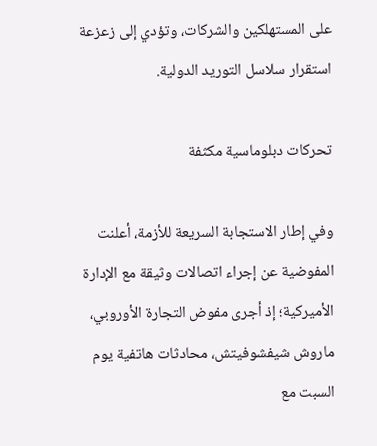على المستهلكين والشركات، وتؤدي إلى زعزعة استقرار سلاسل التوريد الدولية.

تحركات دبلوماسية مكثفة

وفي إطار الاستجابة السريعة للأزمة، أعلنت المفوضية عن إجراء اتصالات وثيقة مع الإدارة الأميركية؛ إذ أجرى مفوض التجارة الأوروبي، ماروش شيفشوفيتش، محادثات هاتفية يوم السبت مع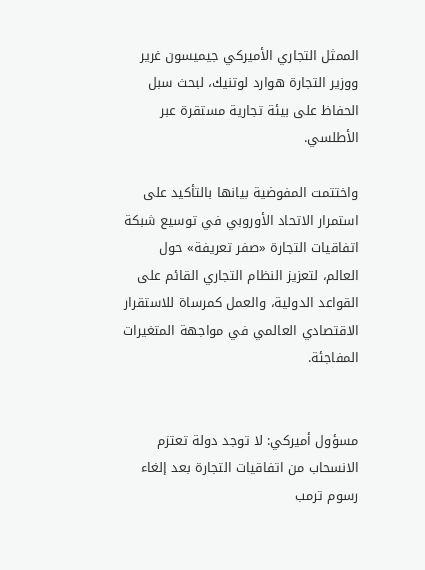الممثل التجاري الأميركي جيميسون غرير ووزير التجارة هوارد لوتنيك، لبحث سبل الحفاظ على بيئة تجارية مستقرة عبر الأطلسي.

واختتمت المفوضية بيانها بالتأكيد على استمرار الاتحاد الأوروبي في توسيع شبكة اتفاقيات التجارة «صفر تعريفة» حول العالم، لتعزيز النظام التجاري القائم على القواعد الدولية، والعمل كمرساة للاستقرار الاقتصادي العالمي في مواجهة المتغيرات المفاجئة.


مسؤول أميركي: لا توجد دولة تعتزم الانسحاب من اتفاقيات التجارة بعد إلغاء رسوم ترمب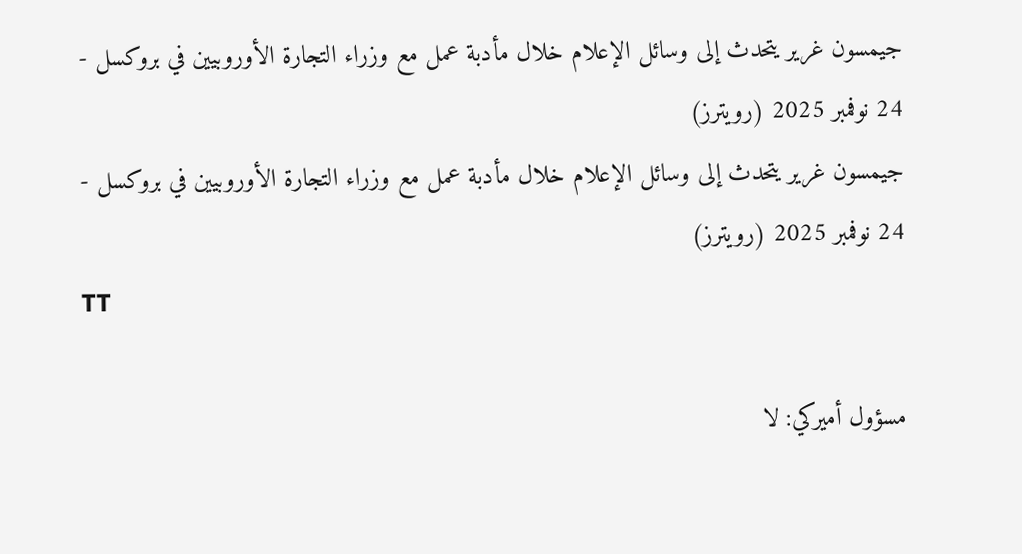جيمسون غرير يتحدث إلى وسائل الإعلام خلال مأدبة عمل مع وزراء التجارة الأوروبيين في بروكسل - 24 نوفمبر 2025 (رويترز)
جيمسون غرير يتحدث إلى وسائل الإعلام خلال مأدبة عمل مع وزراء التجارة الأوروبيين في بروكسل - 24 نوفمبر 2025 (رويترز)
TT

مسؤول أميركي: لا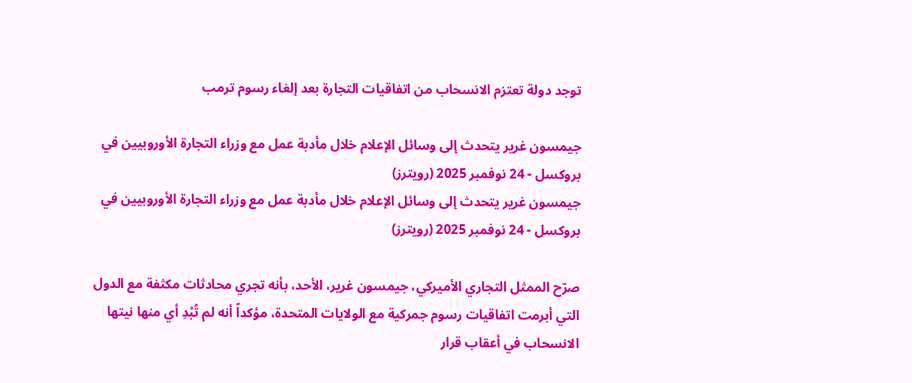توجد دولة تعتزم الانسحاب من اتفاقيات التجارة بعد إلغاء رسوم ترمب

جيمسون غرير يتحدث إلى وسائل الإعلام خلال مأدبة عمل مع وزراء التجارة الأوروبيين في بروكسل - 24 نوفمبر 2025 (رويترز)
جيمسون غرير يتحدث إلى وسائل الإعلام خلال مأدبة عمل مع وزراء التجارة الأوروبيين في بروكسل - 24 نوفمبر 2025 (رويترز)

صرّح الممثل التجاري الأميركي، جيمسون غرير، الأحد، بأنه تجري محادثات مكثفة مع الدول التي أبرمت اتفاقيات رسوم جمركية مع الولايات المتحدة، مؤكداً أنه لم تُبْدِ أي منها نيتها الانسحاب في أعقاب قرار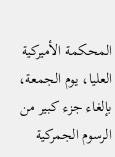المحكمة الأميركية العليا، يوم الجمعة، بإلغاء جزء كبير من الرسوم الجمركية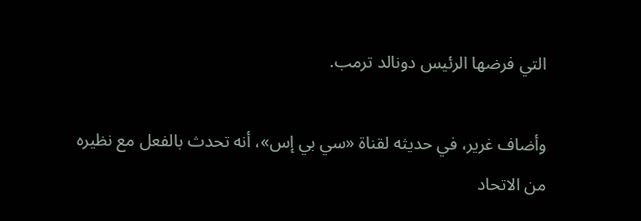التي فرضها الرئيس دونالد ترمب.

وأضاف غرير، في حديثه لقناة «سي بي إس»، أنه تحدث بالفعل مع نظيره من الاتحاد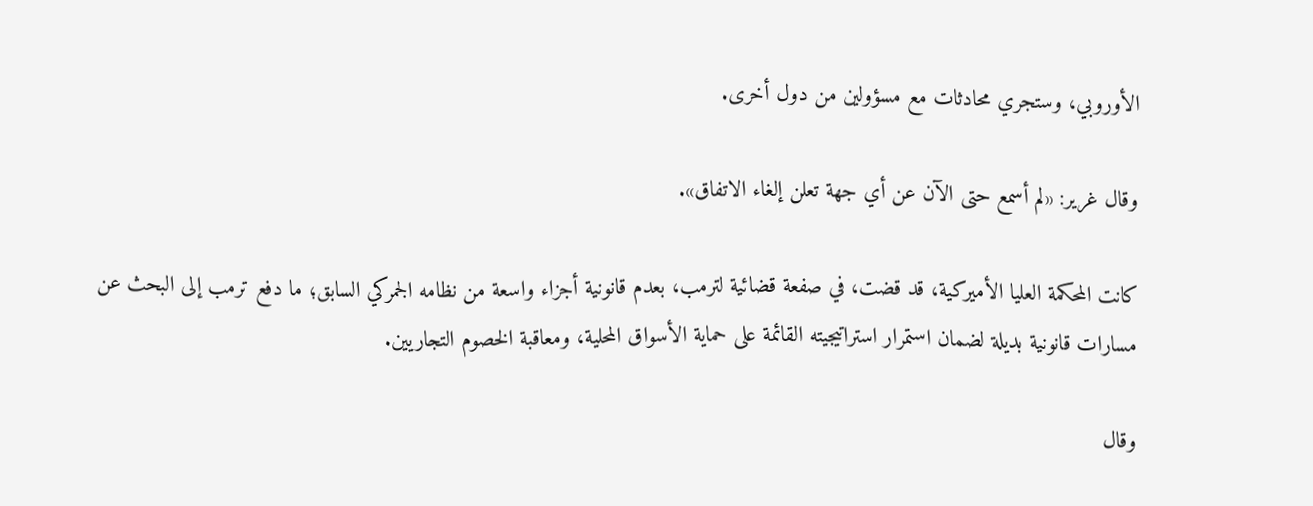الأوروبي، وستجري محادثات مع مسؤولين من دول أخرى.

وقال غرير: «لم أسمع حتى الآن عن أي جهة تعلن إلغاء الاتفاق».

كانت المحكمة العليا الأميركية، قد قضت، في صفعة قضائية لترمب، بعدم قانونية أجزاء واسعة من نظامه الجمركي السابق؛ ما دفع ترمب إلى البحث عن مسارات قانونية بديلة لضمان استمرار استراتيجيته القائمة على حماية الأسواق المحلية، ومعاقبة الخصوم التجاريين.

وقال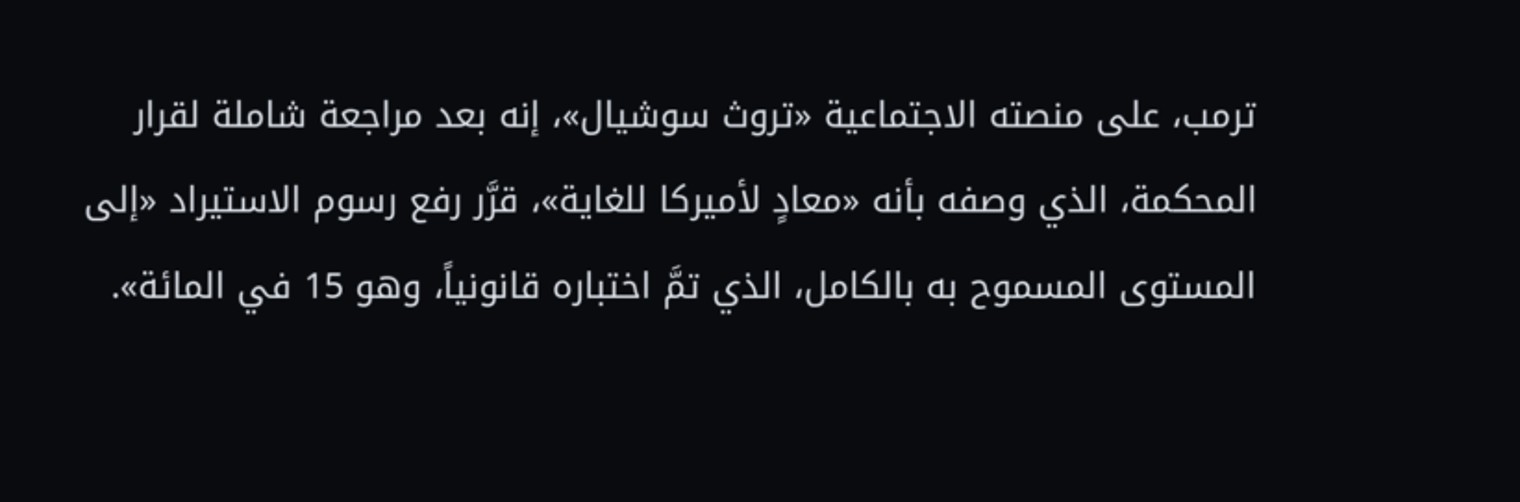ترمب، على منصته الاجتماعية «تروث سوشيال»، إنه بعد مراجعة شاملة لقرار المحكمة، الذي وصفه بأنه «معادٍ لأميركا للغاية»، قرَّر رفع رسوم الاستيراد «إلى المستوى المسموح به بالكامل، الذي تمَّ اختباره قانونياً، وهو 15 في المائة».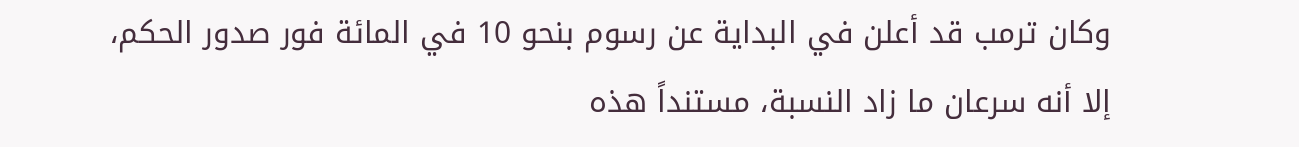وكان ترمب قد أعلن في البداية عن رسوم بنحو 10 في المائة فور صدور الحكم، إلا أنه سرعان ما زاد النسبة، مستنداً هذه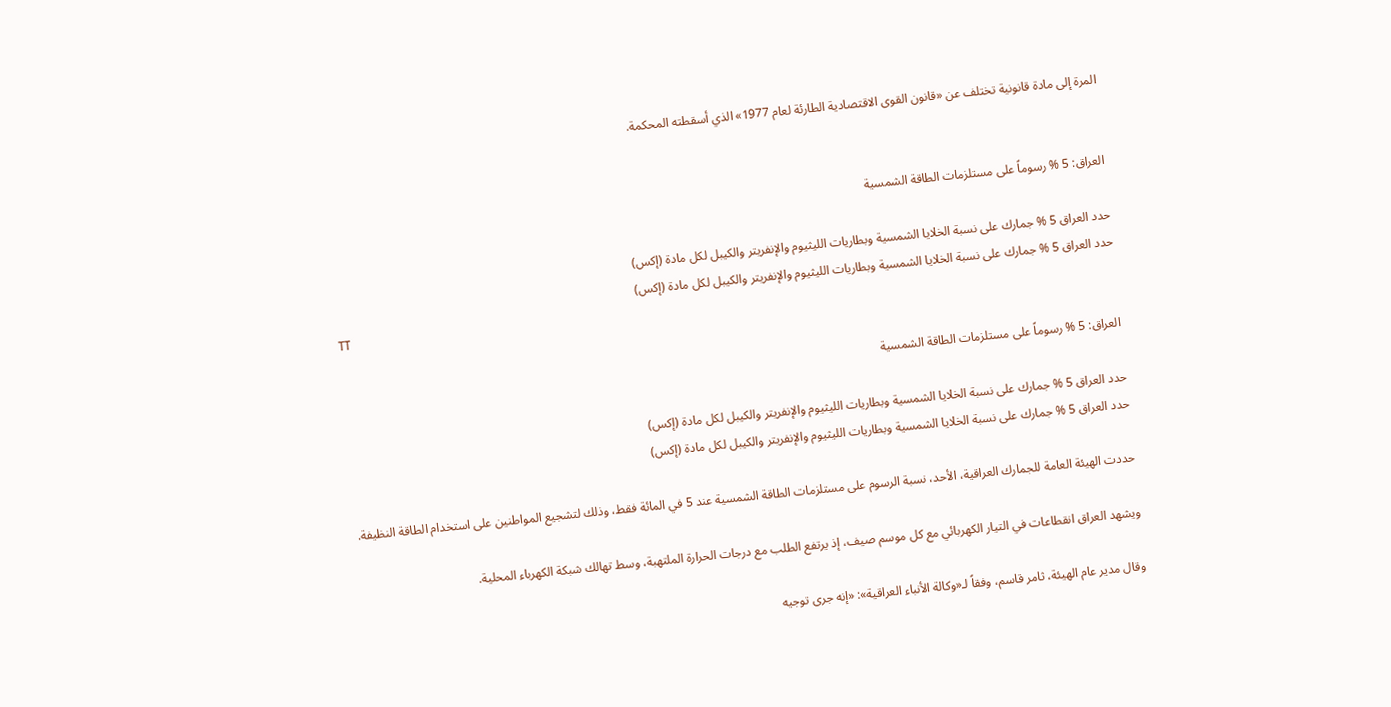المرة إلى مادة قانونية تختلف عن «قانون القوى الاقتصادية الطارئة لعام 1977» الذي أسقطته المحكمة.


العراق: 5 % رسوماً على مستلزمات الطاقة الشمسية

حدد العراق 5 % جمارك على نسبة الخلايا الشمسية وبطاريات الليثيوم والإنفريتر والكيبل لكل مادة (إكس)
حدد العراق 5 % جمارك على نسبة الخلايا الشمسية وبطاريات الليثيوم والإنفريتر والكيبل لكل مادة (إكس)
TT

العراق: 5 % رسوماً على مستلزمات الطاقة الشمسية

حدد العراق 5 % جمارك على نسبة الخلايا الشمسية وبطاريات الليثيوم والإنفريتر والكيبل لكل مادة (إكس)
حدد العراق 5 % جمارك على نسبة الخلايا الشمسية وبطاريات الليثيوم والإنفريتر والكيبل لكل مادة (إكس)

حددت الهيئة العامة للجمارك العراقية، الأحد، نسبة الرسوم على مستلزمات الطاقة الشمسية عند 5 في المائة فقط، وذلك لتشجيع المواطنين على استخدام الطاقة النظيفة.

ويشهد العراق انقطاعات في التيار الكهربائي مع كل موسم صيف، إذ يرتفع الطلب مع درجات الحرارة الملتهبة، وسط تهالك شبكة الكهرباء المحلية.

وقال مدير عام الهيئة، ثامر قاسم، وفقاً لـ«وكالة الأنباء العراقية»: «إنه جرى توجيه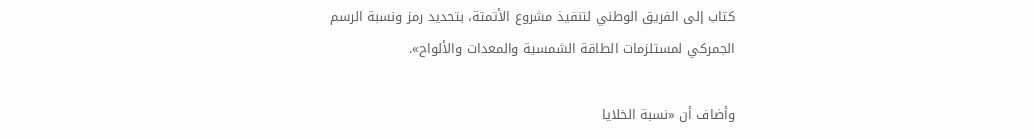كتاب إلى الفريق الوطني لتنفيذ مشروع الأتمتة، بتحديد رمز ونسبة الرسم الجمركي لمستلزمات الطاقة الشمسية والمعدات والألواح».

وأضاف أن «نسبة الخلايا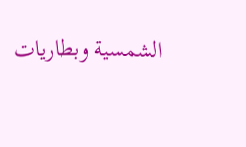الشمسية وبطاريات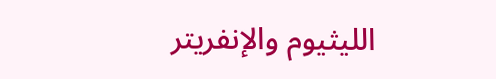الليثيوم والإنفريتر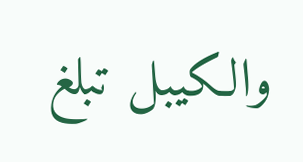والكيبل تبلغ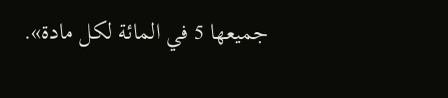جميعها 5 في المائة لكل مادة».